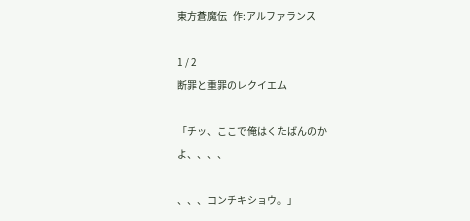東方蒼魔伝   作:アルファランス

1 / 2
断罪と重罪のレクイエム

「チッ、ここで俺はくたばんのかよ、、、、

、、、コンチキショウ。」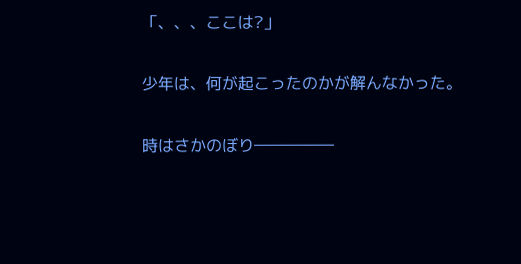「、、、ここは?」

少年は、何が起こったのかが解んなかった。

時はさかのぼり―――――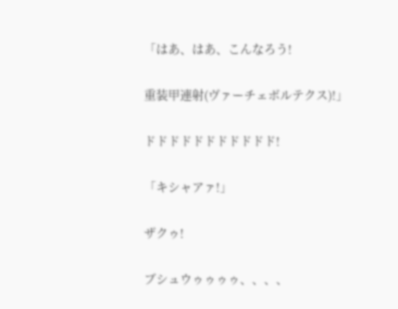「はあ、はあ、こんなろう!

重装甲連射(ヴァーチェボルテクス)!」

ドドドドドドドドドドド!

「キシャアァ!」

ザクゥ!

ブシュウゥゥゥゥ、、、、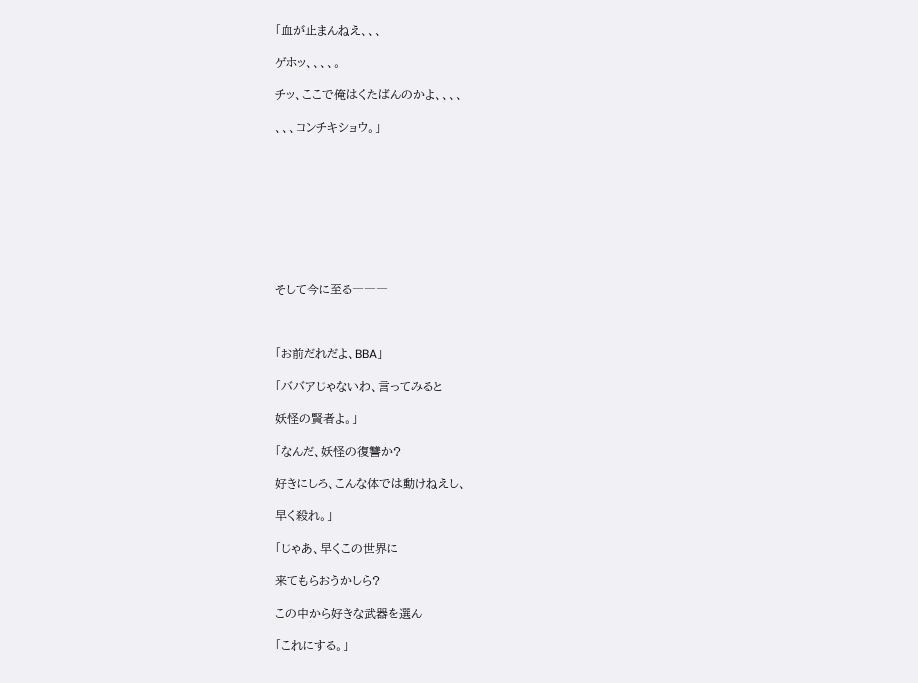「血が止まんねえ、、、

ゲホッ、、、、。

チッ、ここで俺はくたばんのかよ、、、、

、、、コンチキショウ。」









そして今に至る―――



「お前だれだよ、BBA」

「ババアじゃないわ、言ってみると

妖怪の賢者よ。」

「なんだ、妖怪の復讐か?

好きにしろ、こんな体では動けねえし、

早く殺れ。」

「じゃあ、早くこの世界に

来てもらおうかしら?

この中から好きな武器を選ん

「これにする。」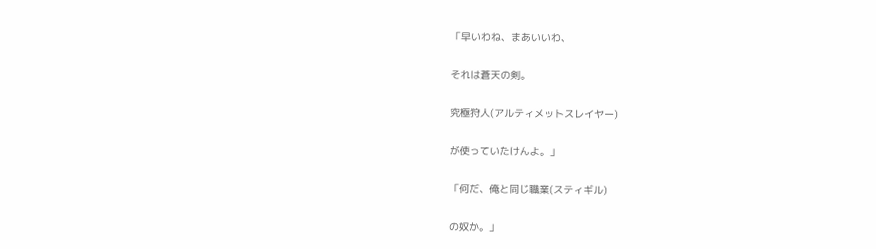「早いわね、まあいいわ、

それは蒼天の剣。

究極狩人(アルティメットスレイヤー)

が使っていたけんよ。」

「何だ、俺と同じ職業(スティギル)

の奴か。」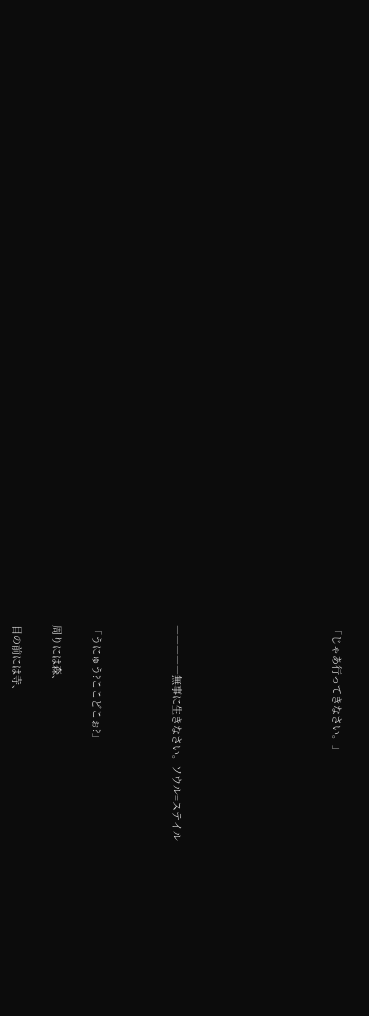「じゃあ行ってきなさい。」







―――――無事に生きなさい。ソウル=ステイル



「うにゅう?ここどこぉ?」

周りには森、

目の前には寺、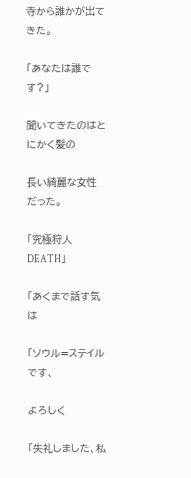寺から誰かが出てきた。

「あなたは誰です?」

聞いてきたのはとにかく髪の

長い綺麗な女性だった。

「究極狩人DEATH」

「あくまで話す気は

「ソウル=ステイルです、

よろしく

「失礼しました、私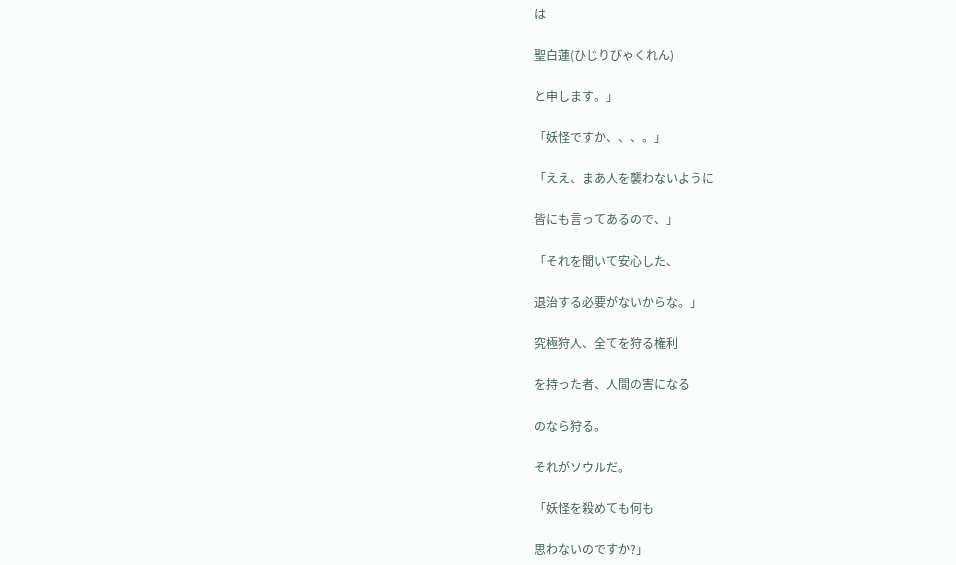は

聖白蓮(ひじりびゃくれん)

と申します。」

「妖怪ですか、、、。」

「ええ、まあ人を襲わないように

皆にも言ってあるので、」

「それを聞いて安心した、

退治する必要がないからな。」

究極狩人、全てを狩る権利

を持った者、人間の害になる

のなら狩る。

それがソウルだ。

「妖怪を殺めても何も

思わないのですか?」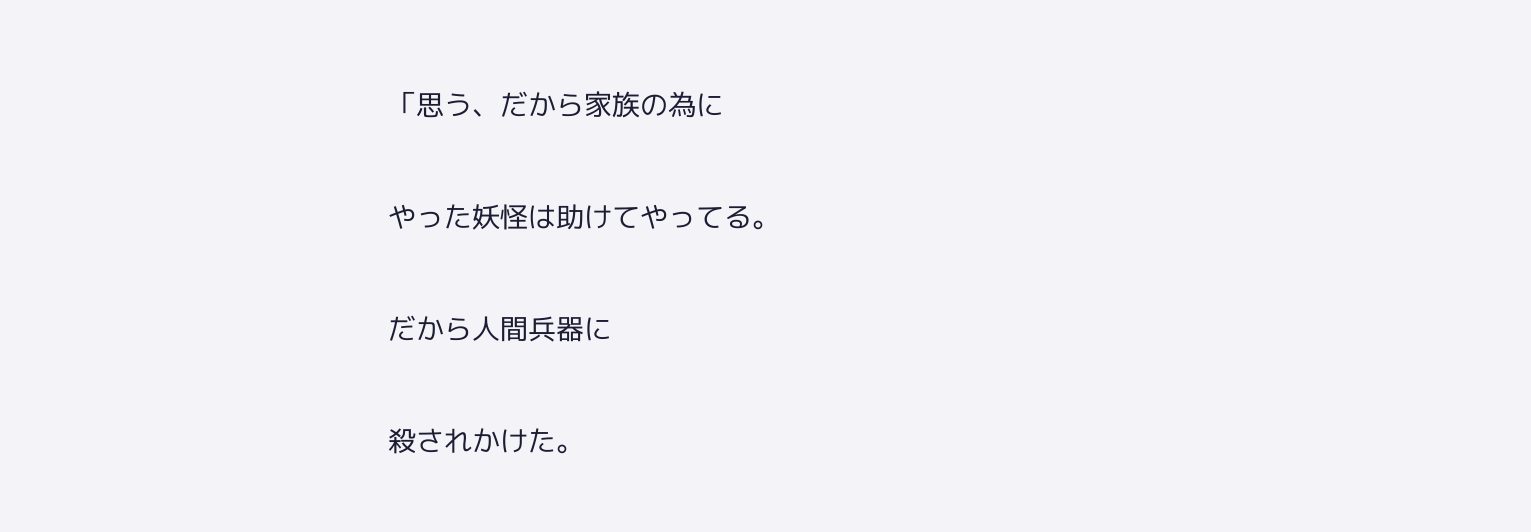「思う、だから家族の為に

やった妖怪は助けてやってる。

だから人間兵器に

殺されかけた。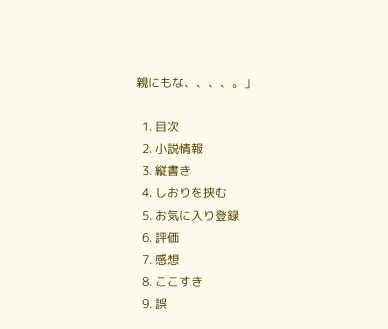親にもな、、、、。」

  1. 目次
  2. 小説情報
  3. 縦書き
  4. しおりを挟む
  5. お気に入り登録
  6. 評価
  7. 感想
  8. ここすき
  9. 誤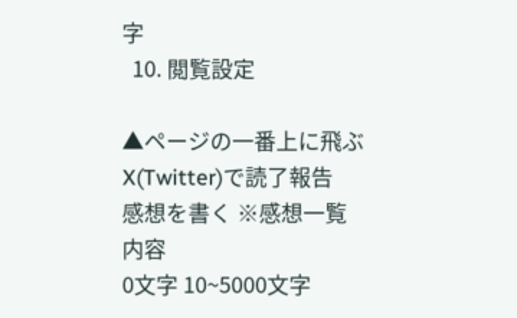字
  10. 閲覧設定

▲ページの一番上に飛ぶ
X(Twitter)で読了報告
感想を書く ※感想一覧
内容
0文字 10~5000文字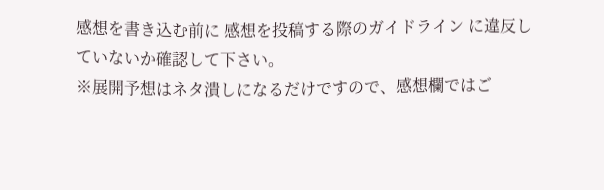感想を書き込む前に 感想を投稿する際のガイドライン に違反していないか確認して下さい。
※展開予想はネタ潰しになるだけですので、感想欄ではご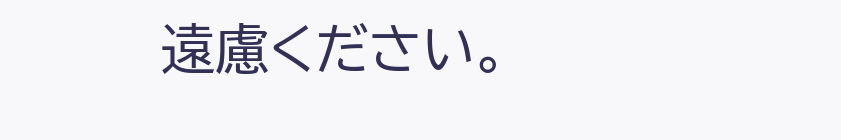遠慮ください。